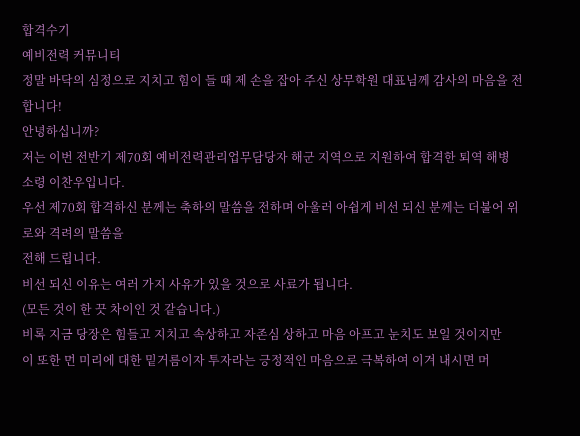합격수기
예비전력 커뮤니티
정말 바닥의 심정으로 지치고 힘이 들 때 제 손을 잡아 주신 상무학원 대표님께 감사의 마음을 전합니다!
안녕하십니까?
저는 이번 전반기 제70회 예비전력관리업무담당자 해군 지역으로 지원하여 합격한 퇴역 해병 소령 이찬우입니다.
우선 제70회 합격하신 분께는 축하의 말씀을 전하며 아울러 아쉽게 비선 되신 분께는 더불어 위로와 격려의 말씀을
전해 드립니다.
비선 되신 이유는 여러 가지 사유가 있을 것으로 사료가 됩니다.
(모든 것이 한 끗 차이인 것 같습니다.)
비록 지금 당장은 힘들고 지치고 속상하고 자존심 상하고 마음 아프고 눈치도 보일 것이지만
이 또한 먼 미리에 대한 밑거름이자 투자라는 긍정적인 마음으로 극복하여 이겨 내시면 머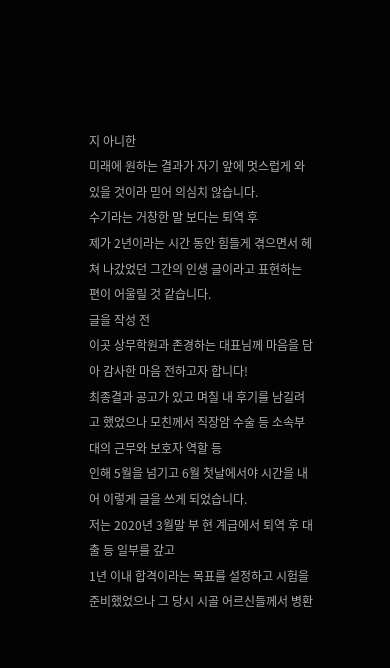지 아니한
미래에 원하는 결과가 자기 앞에 멋스럽게 와 있을 것이라 믿어 의심치 않습니다.
수기라는 거창한 말 보다는 퇴역 후
제가 2년이라는 시간 동안 힘들게 겪으면서 헤쳐 나갔었던 그간의 인생 글이라고 표현하는 편이 어울릴 것 같습니다.
글을 작성 전
이곳 상무학원과 존경하는 대표님께 마음을 담아 감사한 마음 전하고자 합니다!
최종결과 공고가 있고 며칠 내 후기를 남길려고 했었으나 모친께서 직장암 수술 등 소속부대의 근무와 보호자 역할 등
인해 5월을 넘기고 6월 첫날에서야 시간을 내어 이렇게 글을 쓰게 되었습니다.
저는 2020년 3월말 부 현 계급에서 퇴역 후 대출 등 일부를 갚고
1년 이내 합격이라는 목표를 설정하고 시험을 준비했었으나 그 당시 시골 어르신들께서 병환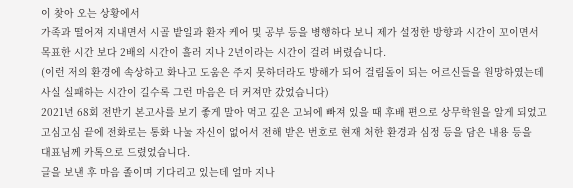이 찾아 오는 상황에서
가족과 떨어져 지내면서 시골 밭일과 환자 케어 및 공부 등을 병행하다 보니 제가 설정한 방향과 시간이 꼬이면서
목표한 시간 보다 2배의 시간이 흘러 지나 2년이라는 시간이 걸려 버렸습니다.
(이런 저의 환경에 속상하고 화나고 도움은 주지 못하더라도 방해가 되어 걸림돌이 되는 어르신들을 원망하였는데
사실 실패하는 시간이 길수록 그런 마음은 더 커져만 갔었습니다)
2021년 68회 전반기 본고사를 보기 좋게 말아 먹고 깊은 고뇌에 빠져 있을 때 후배 편으로 상무학원을 알게 되었고
고심고심 끝에 전화로는 통화 나눌 자신이 없어서 전해 받은 번호로 현재 처한 환경과 심정 등을 담은 내용 등을
대표님께 카톡으로 드렸었습니다.
글을 보낸 후 마음 졸이며 기다리고 있는데 얼마 지나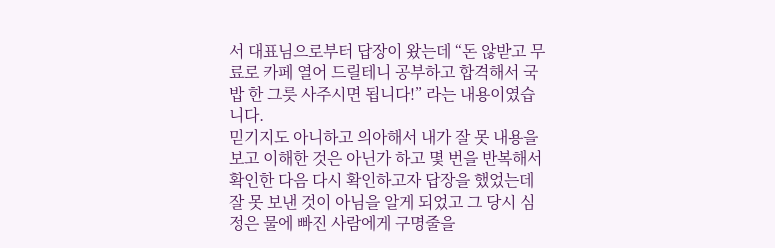서 대표님으로부터 답장이 왔는데 “돈 않받고 무료로 카페 열어 드릴테니 공부하고 합격해서 국밥 한 그릇 사주시면 됩니다!” 라는 내용이였습니다.
믿기지도 아니하고 의아해서 내가 잘 못 내용을 보고 이해한 것은 아닌가 하고 몇 번을 반복해서 확인한 다음 다시 확인하고자 답장을 했었는데 잘 못 보낸 것이 아님을 알게 되었고 그 당시 심정은 물에 빠진 사람에게 구명줄을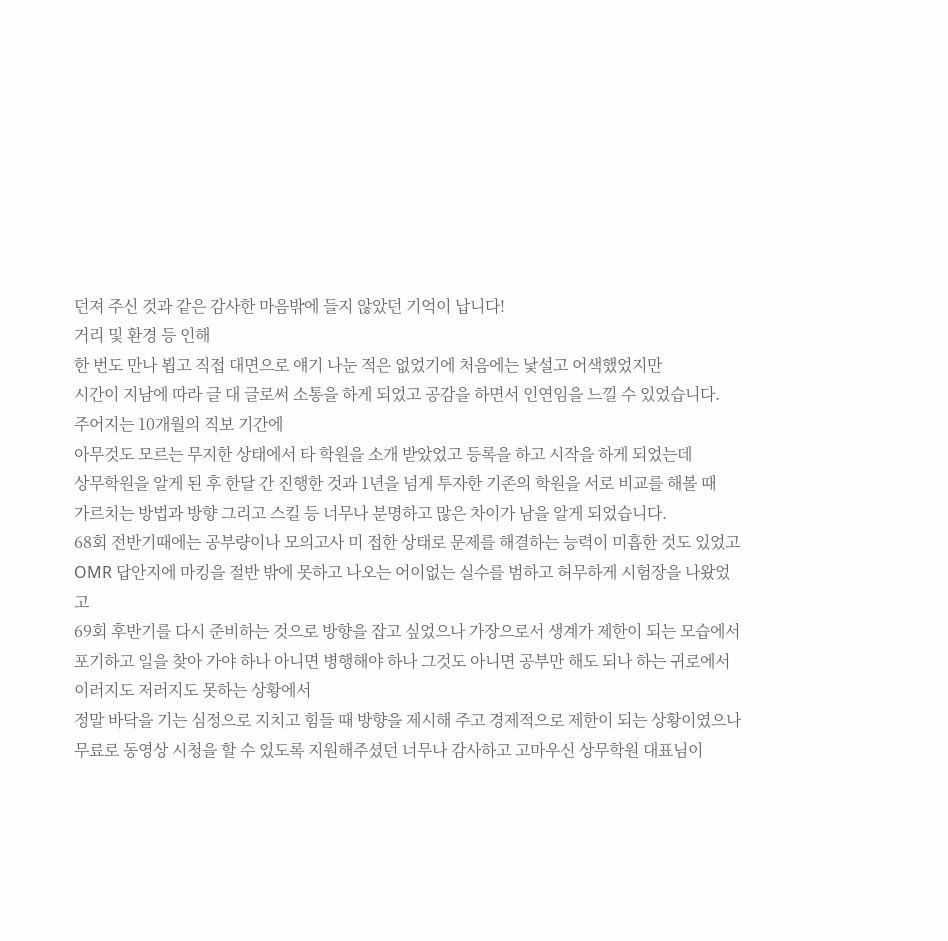던져 주신 것과 같은 감사한 마음밖에 들지 않았던 기억이 납니다!
거리 및 환경 등 인해
한 번도 만나 뵙고 직접 대면으로 얘기 나눈 적은 없었기에 처음에는 낯설고 어색했었지만
시간이 지남에 따라 글 대 글로써 소통을 하게 되었고 공감을 하면서 인연임을 느낄 수 있었습니다.
주어지는 10개월의 직보 기간에
아무것도 모르는 무지한 상태에서 타 학원을 소개 받았었고 등록을 하고 시작을 하게 되었는데
상무학원을 알게 된 후 한달 간 진행한 것과 1년을 넘게 투자한 기존의 학원을 서로 비교를 해볼 때
가르치는 방법과 방향 그리고 스킬 등 너무나 분명하고 많은 차이가 남을 알게 되었습니다.
68회 전반기때에는 공부량이나 모의고사 미 접한 상태로 문제를 해결하는 능력이 미흡한 것도 있었고
OMR 답안지에 마킹을 절반 밖에 못하고 나오는 어이없는 실수를 범하고 허무하게 시험장을 나왔었고
69회 후반기를 다시 준비하는 것으로 방향을 잡고 싶었으나 가장으로서 생계가 제한이 되는 모습에서
포기하고 일을 찾아 가야 하나 아니면 병행해야 하나 그것도 아니면 공부만 해도 되나 하는 귀로에서
이러지도 저러지도 못하는 상황에서
정말 바닥을 기는 심정으로 지치고 힘들 때 방향을 제시해 주고 경제적으로 제한이 되는 상황이였으나
무료로 동영상 시청을 할 수 있도록 지원해주셨던 너무나 감사하고 고마우신 상무학원 대표님이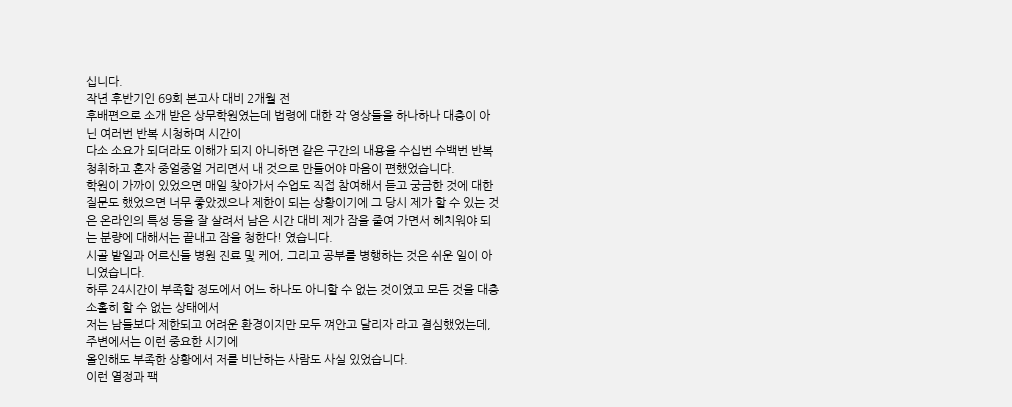십니다.
작년 후반기인 69회 본고사 대비 2개월 전
후배편으로 소개 받은 상무학원였는데 법령에 대한 각 영상들을 하나하나 대충이 아닌 여러번 반복 시청하며 시간이
다소 소요가 되더라도 이해가 되지 아니하면 같은 구간의 내용을 수십번 수백번 반복 청취하고 혼자 중얼중얼 거리면서 내 것으로 만들어야 마음이 편했었습니다.
학원이 가까이 있었으면 매일 찾아가서 수업도 직접 참여해서 듣고 궁금한 것에 대한 질문도 했었으면 너무 좋았겠으나 제한이 되는 상황이기에 그 당시 제가 할 수 있는 것은 온라인의 특성 등을 잘 살려서 남은 시간 대비 제가 잠을 줄여 가면서 헤치워야 되는 분량에 대해서는 끝내고 잠을 청한다! 였습니다.
시골 밭일과 어르신들 병원 진료 및 케어, 그리고 공부를 병행하는 것은 쉬운 일이 아니였습니다.
하루 24시간이 부족할 정도에서 어느 하나도 아니할 수 없는 것이였고 모든 것을 대충 소홀히 할 수 없는 상태에서
저는 남들보다 제한되고 어려운 환경이지만 모두 껴안고 달리자 라고 결심했었는데, 주변에서는 이런 중요한 시기에
올인해도 부족한 상황에서 저를 비난하는 사람도 사실 있었습니다.
이런 열정과 팩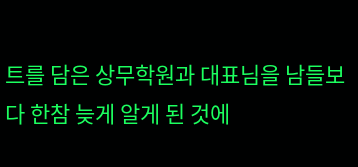트를 담은 상무학원과 대표님을 남들보다 한참 늦게 알게 된 것에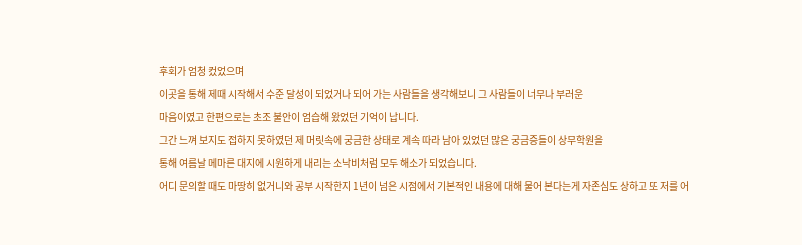후회가 엄청 컸었으며
이곳을 통해 제때 시작해서 수준 달성이 되었거나 되어 가는 사람들을 생각해보니 그 사람들이 너무나 부러운
마음이였고 한편으로는 초조 불안이 엄습해 왔었던 기억이 납니다.
그간 느껴 보지도 접하지 못하였던 제 머릿속에 궁금한 상태로 계속 따라 남아 있었던 많은 궁금증들이 상무학원을
통해 여름날 메마른 대지에 시원하게 내리는 소낙비처럼 모두 해소가 되었습니다.
어디 문의할 때도 마땅히 없거니와 공부 시작한지 1년이 넘은 시점에서 기본적인 내용에 대해 물어 본다는게 자존심도 상하고 또 저를 어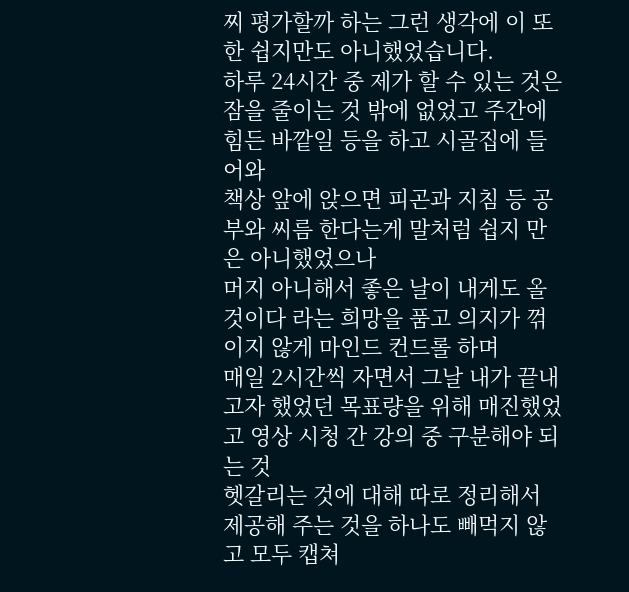찌 평가할까 하는 그런 생각에 이 또한 쉽지만도 아니했었습니다.
하루 24시간 중 제가 할 수 있는 것은 잠을 줄이는 것 밖에 없었고 주간에 힘든 바깥일 등을 하고 시골집에 들어와
책상 앞에 앉으면 피곤과 지침 등 공부와 씨름 한다는게 말처럼 쉽지 만은 아니했었으나
머지 아니해서 좋은 날이 내게도 올 것이다 라는 희망을 품고 의지가 꺾이지 않게 마인드 컨드롤 하며
매일 2시간씩 자면서 그날 내가 끝내고자 했었던 목표량을 위해 매진했었고 영상 시청 간 강의 중 구분해야 되는 것
헷갈리는 것에 대해 따로 정리해서 제공해 주는 것을 하나도 빼먹지 않고 모두 캡쳐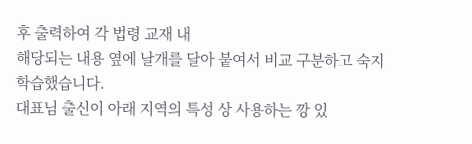후 출력하여 각 법령 교재 내
해당되는 내용 옆에 날개를 달아 붙여서 비교 구분하고 숙지 학습했습니다.
대표님 출신이 아래 지역의 특성 상 사용하는 깡 있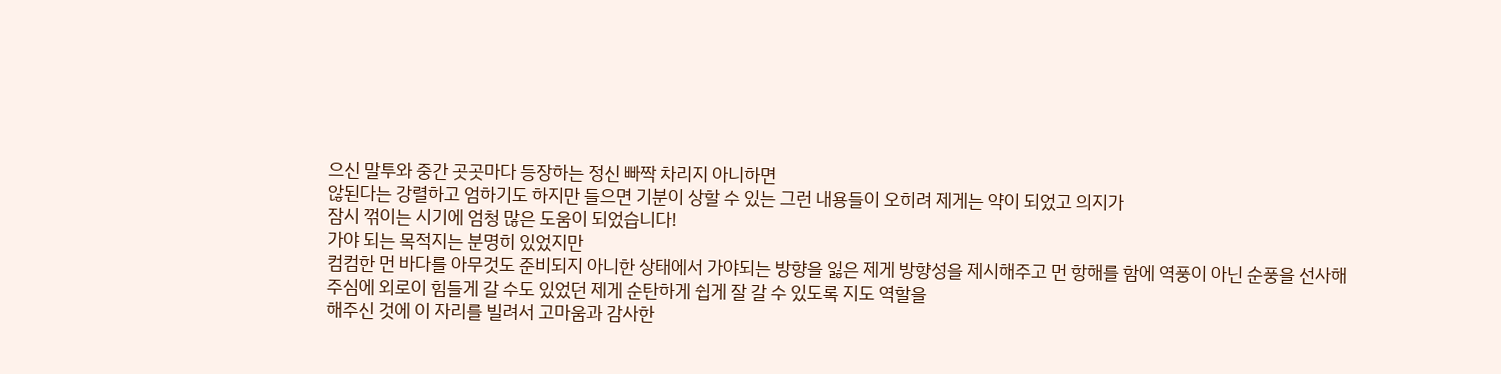으신 말투와 중간 곳곳마다 등장하는 정신 빠짝 차리지 아니하면
않된다는 강렬하고 엄하기도 하지만 들으면 기분이 상할 수 있는 그런 내용들이 오히려 제게는 약이 되었고 의지가
잠시 꺾이는 시기에 엄청 많은 도움이 되었습니다!
가야 되는 목적지는 분명히 있었지만
컴컴한 먼 바다를 아무것도 준비되지 아니한 상태에서 가야되는 방향을 잃은 제게 방향성을 제시해주고 먼 항해를 함에 역풍이 아닌 순풍을 선사해 주심에 외로이 힘들게 갈 수도 있었던 제게 순탄하게 쉽게 잘 갈 수 있도록 지도 역할을
해주신 것에 이 자리를 빌려서 고마움과 감사한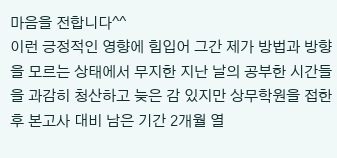마음을 전합니다^^
이런 긍정적인 영향에 힘입어 그간 제가 방법과 방향을 모르는 상태에서 무지한 지난 날의 공부한 시간들을 과감히 청산하고 늦은 감 있지만 상무학원을 접한 후 본고사 대비 남은 기간 2개월 열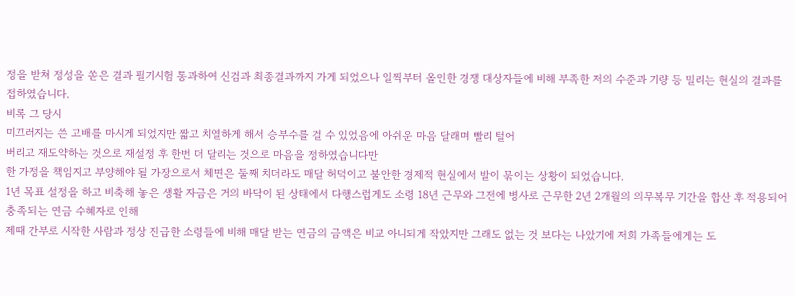정을 받쳐 정성을 쏟은 결과 필기시험 통과하여 신검과 최종결과까지 가게 되었으나 일찍부터 올인한 경쟁 대상자들에 비해 부족한 저의 수준과 기량 등 밀리는 현실의 결과를 접하였습니다.
비록 그 당시
미끄러지는 쓴 고배를 마시게 되었지만 짧고 치열하게 해서 승부수를 걸 수 있었음에 아쉬운 마음 달래며 빨리 털어
버리고 재도약하는 것으로 재설정 후 한번 더 달리는 것으로 마음을 정하였습니다만
한 가정을 책임지고 부양해야 될 가장으로서 체면은 둘째 치더라도 매달 허덕이고 불안한 경제적 현실에서 발이 묶이는 상황이 되었습니다.
1년 목표 설정을 하고 비축해 놓은 생활 자금은 거의 바닥이 된 상태에서 다행스럽게도 소령 18년 근무와 그전에 병사로 근무한 2년 2개월의 의무복무 기간을 합산 후 적용되어 충족되는 연금 수혜자로 인해
제때 간부로 시작한 사람과 정상 진급한 소령들에 비해 매달 받는 연금의 금액은 비교 아니되게 작았지만 그래도 없는 것 보다는 나았기에 저희 가족들에게는 도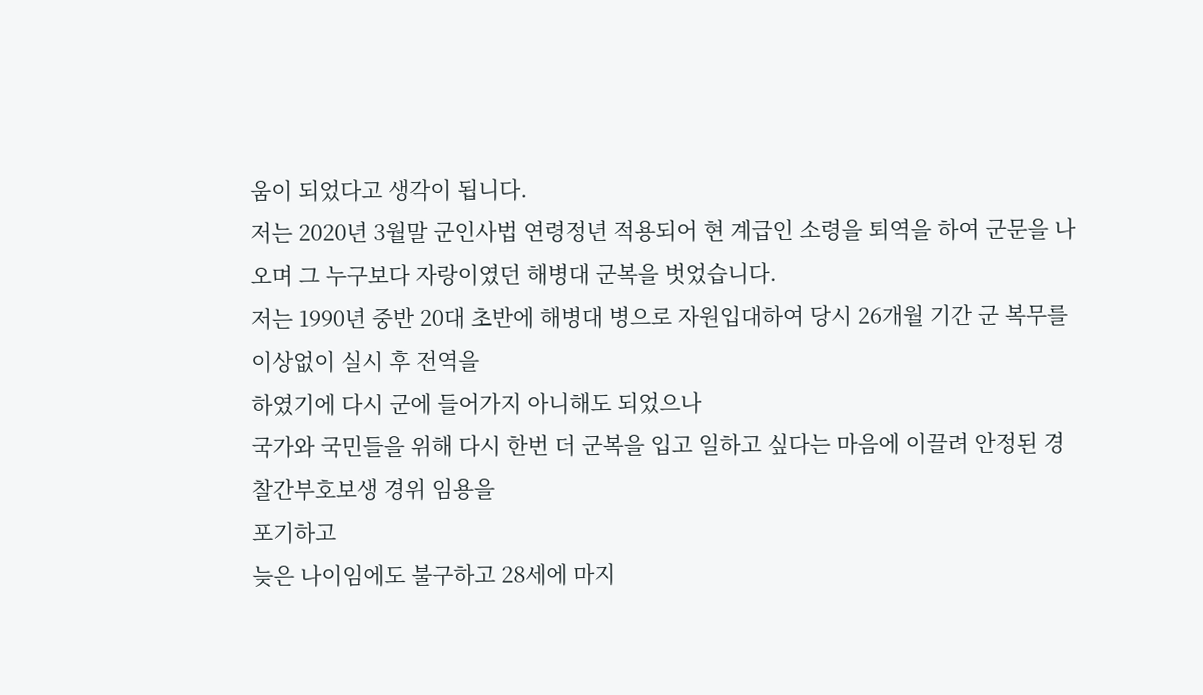움이 되었다고 생각이 됩니다.
저는 2020년 3월말 군인사법 연령정년 적용되어 현 계급인 소령을 퇴역을 하여 군문을 나오며 그 누구보다 자랑이였던 해병대 군복을 벗었습니다.
저는 1990년 중반 20대 초반에 해병대 병으로 자원입대하여 당시 26개월 기간 군 복무를 이상없이 실시 후 전역을
하였기에 다시 군에 들어가지 아니해도 되었으나
국가와 국민들을 위해 다시 한번 더 군복을 입고 일하고 싶다는 마음에 이끌려 안정된 경찰간부호보생 경위 임용을
포기하고
늦은 나이임에도 불구하고 28세에 마지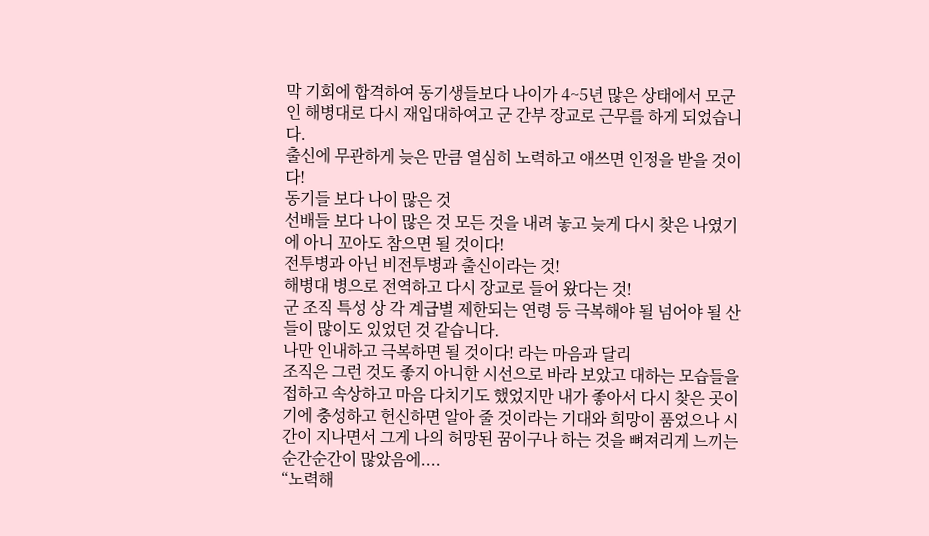막 기회에 합격하여 동기생들보다 나이가 4~5년 많은 상태에서 모군인 해병대로 다시 재입대하여고 군 간부 장교로 근무를 하게 되었습니다.
출신에 무관하게 늦은 만큼 열심히 노력하고 애쓰면 인정을 받을 것이다!
동기들 보다 나이 많은 것
선배들 보다 나이 많은 것 모든 것을 내려 놓고 늦게 다시 찾은 나였기에 아니 꼬아도 참으면 될 것이다!
전투병과 아닌 비전투병과 출신이라는 것!
해병대 병으로 전역하고 다시 장교로 들어 왔다는 것!
군 조직 특성 상 각 계급별 제한되는 연령 등 극복해야 될 넘어야 될 산들이 많이도 있었던 것 같습니다.
나만 인내하고 극복하면 될 것이다! 라는 마음과 달리
조직은 그런 것도 좋지 아니한 시선으로 바라 보았고 대하는 모습들을 접하고 속상하고 마음 다치기도 했었지만 내가 좋아서 다시 찾은 곳이기에 충성하고 헌신하면 알아 줄 것이라는 기대와 희망이 품었으나 시간이 지나면서 그게 나의 허망된 꿈이구나 하는 것을 뼈져리게 느끼는 순간순간이 많았음에....
“노력해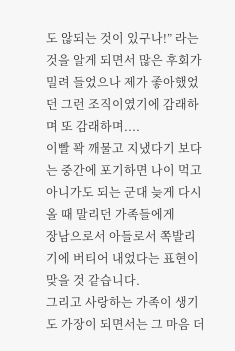도 않되는 것이 있구나!” 라는 것을 알게 되면서 많은 후회가 밀려 들었으나 제가 좋아했었던 그런 조직이였기에 감래하며 또 감래하며....
이빨 꽉 깨물고 지냈다기 보다는 중간에 포기하면 나이 먹고 아니가도 되는 군대 늦게 다시 올 때 말리던 가족들에게
장남으로서 아들로서 쪽발리기에 버티어 내었다는 표현이 맞을 것 같습니다.
그리고 사랑하는 가족이 생기도 가장이 되면서는 그 마음 더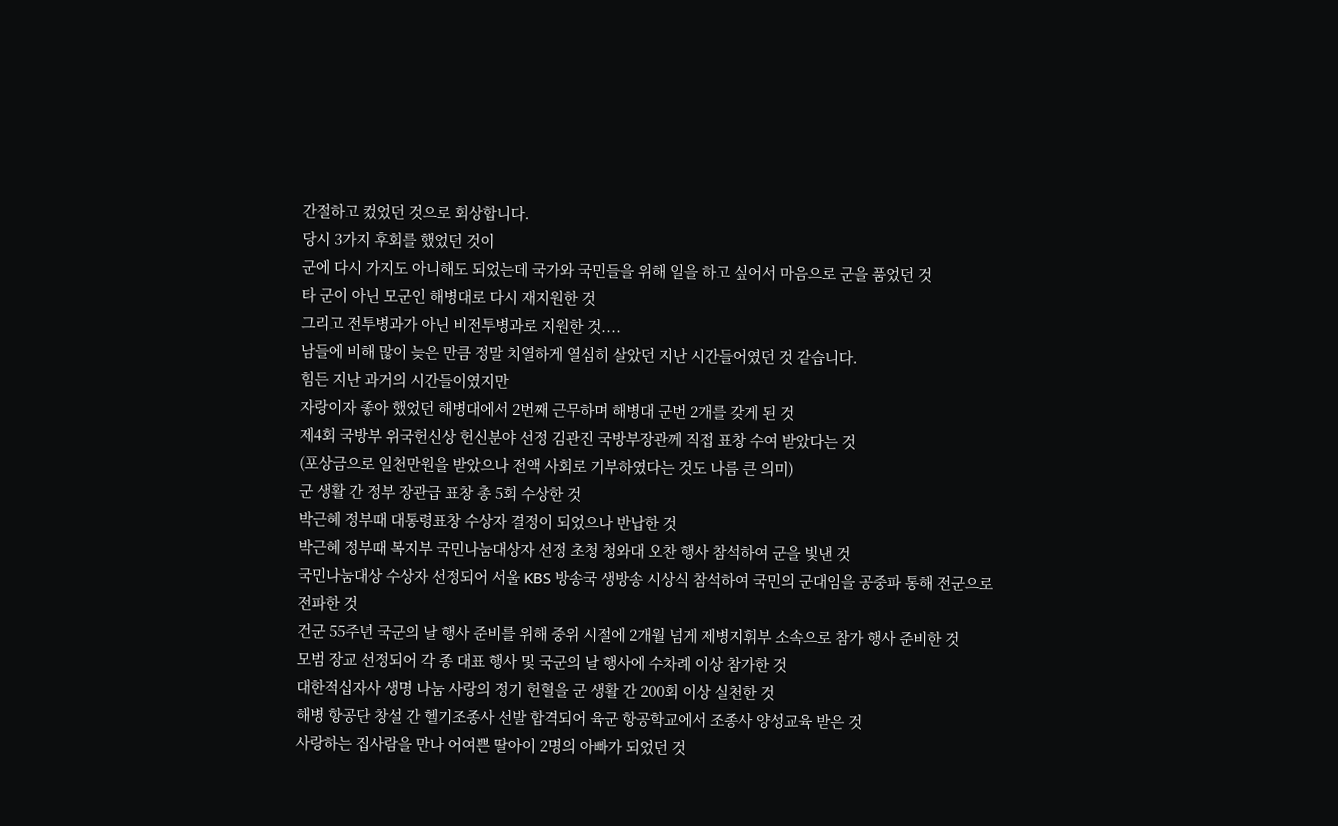간절하고 컸었던 것으로 회상합니다.
당시 3가지 후회를 했었던 것이
군에 다시 가지도 아니해도 되었는데 국가와 국민들을 위해 일을 하고 싶어서 마음으로 군을 품었던 것
타 군이 아닌 모군인 해병대로 다시 재지원한 것
그리고 전투병과가 아닌 비전투병과로 지원한 것....
남들에 비해 많이 늦은 만큼 정말 치열하게 열심히 살았던 지난 시간들어였던 것 같습니다.
힘든 지난 과거의 시간들이였지만
자랑이자 좋아 했었던 해병대에서 2번째 근무하며 해병대 군번 2개를 갖게 된 것
제4회 국방부 위국헌신상 헌신분야 선정 김관진 국방부장관께 직접 표창 수여 받았다는 것
(포상금으로 일천만원을 받았으나 전액 사회로 기부하였다는 것도 나름 큰 의미)
군 생활 간 정부 장관급 표창 총 5회 수상한 것
박근혜 정부때 대통령표창 수상자 결정이 되었으나 반납한 것
박근혜 정부때 복지부 국민나눔대상자 선정 초청 청와대 오찬 행사 참석하여 군을 빛낸 것
국민나눔대상 수상자 선정되어 서울 KBS 방송국 생방송 시상식 참석하여 국민의 군대임을 공중파 통해 전군으로
전파한 것
건군 55주년 국군의 날 행사 준비를 위해 중위 시절에 2개월 넘게 제병지휘부 소속으로 참가 행사 준비한 것
모범 장교 선정되어 각 종 대표 행사 및 국군의 날 행사에 수차례 이상 참가한 것
대한적십자사 생명 나눔 사랑의 정기 헌혈을 군 생활 간 200회 이상 실천한 것
해병 항공단 창설 간 헬기조종사 선발 합격되어 육군 항공학교에서 조종사 양성교육 받은 것
사랑하는 집사람을 만나 어여쁜 딸아이 2명의 아빠가 되었던 것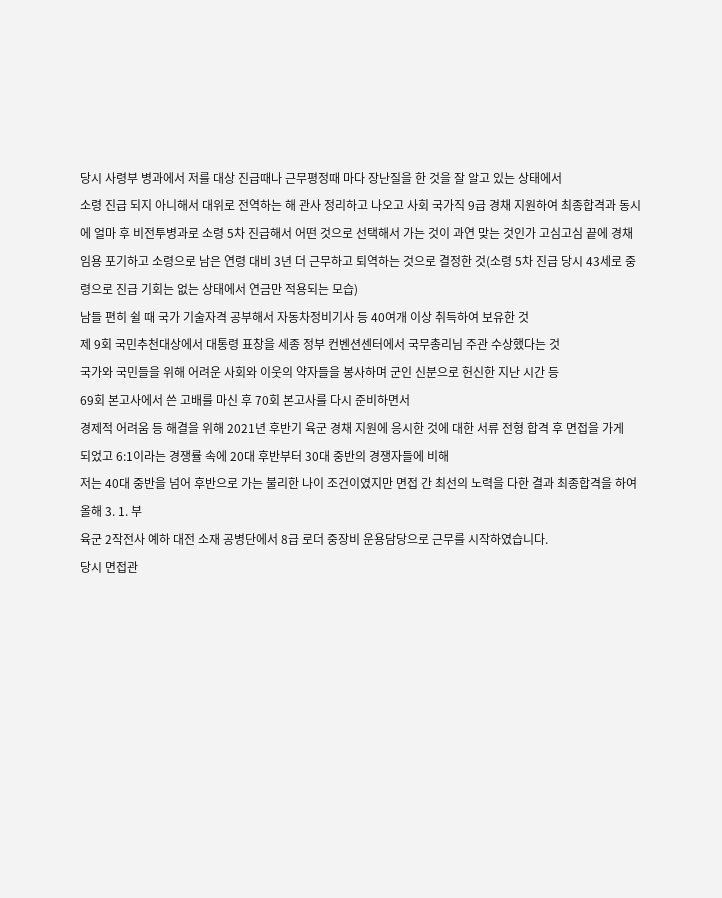당시 사령부 병과에서 저를 대상 진급때나 근무평정때 마다 장난질을 한 것을 잘 알고 있는 상태에서
소령 진급 되지 아니해서 대위로 전역하는 해 관사 정리하고 나오고 사회 국가직 9급 경채 지원하여 최종합격과 동시에 얼마 후 비전투병과로 소령 5차 진급해서 어떤 것으로 선택해서 가는 것이 과연 맞는 것인가 고심고심 끝에 경채 임용 포기하고 소령으로 남은 연령 대비 3년 더 근무하고 퇴역하는 것으로 결정한 것(소령 5차 진급 당시 43세로 중령으로 진급 기회는 없는 상태에서 연금만 적용되는 모습)
남들 편히 쉴 때 국가 기술자격 공부해서 자동차정비기사 등 40여개 이상 취득하여 보유한 것
제 9회 국민추천대상에서 대통령 표창을 세종 정부 컨벤션센터에서 국무총리님 주관 수상했다는 것
국가와 국민들을 위해 어려운 사회와 이웃의 약자들을 봉사하며 군인 신분으로 헌신한 지난 시간 등
69회 본고사에서 쓴 고배를 마신 후 70회 본고사를 다시 준비하면서
경제적 어려움 등 해결을 위해 2021년 후반기 육군 경채 지원에 응시한 것에 대한 서류 전형 합격 후 면접을 가게
되었고 6:1이라는 경쟁률 속에 20대 후반부터 30대 중반의 경쟁자들에 비해
저는 40대 중반을 넘어 후반으로 가는 불리한 나이 조건이였지만 면접 간 최선의 노력을 다한 결과 최종합격을 하여
올해 3. 1. 부
육군 2작전사 예하 대전 소재 공병단에서 8급 로더 중장비 운용담당으로 근무를 시작하였습니다.
당시 면접관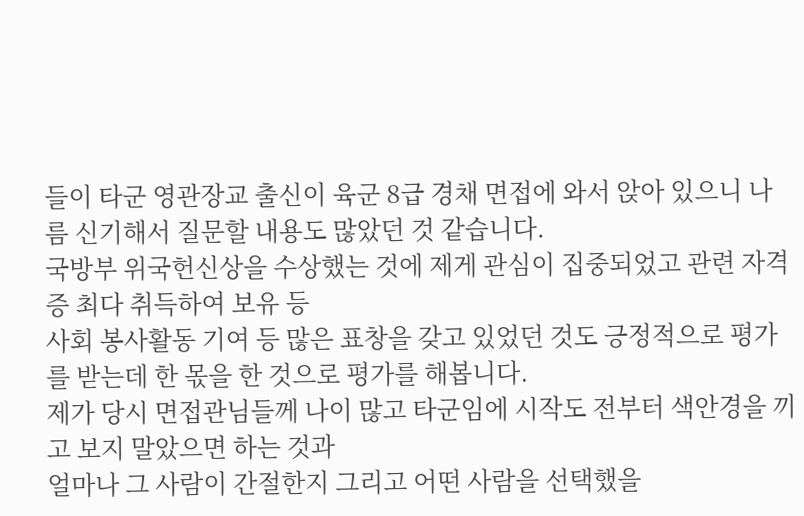들이 타군 영관장교 출신이 육군 8급 경채 면접에 와서 앉아 있으니 나름 신기해서 질문할 내용도 많았던 것 같습니다.
국방부 위국헌신상을 수상했는 것에 제게 관심이 집중되었고 관련 자격증 최다 취득하여 보유 등
사회 봉사활동 기여 등 많은 표창을 갖고 있었던 것도 긍정적으로 평가를 받는데 한 몫을 한 것으로 평가를 해봅니다.
제가 당시 면접관님들께 나이 많고 타군임에 시작도 전부터 색안경을 끼고 보지 말았으면 하는 것과
얼마나 그 사람이 간절한지 그리고 어떤 사람을 선택했을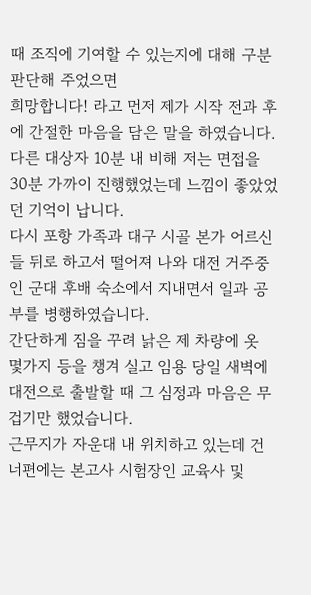때 조직에 기여할 수 있는지에 대해 구분 판단해 주었으면
희망합니다! 라고 먼저 제가 시작 전과 후에 간절한 마음을 담은 말을 하였습니다.
다른 대상자 10분 내 비해 저는 면접을 30분 가까이 진행했었는데 느낌이 좋았었던 기억이 납니다.
다시 포항 가족과 대구 시골 본가 어르신들 뒤로 하고서 떨어져 나와 대전 거주중인 군대 후배 숙소에서 지내면서 일과 공부를 병행하였습니다.
간단하게 짐을 꾸려 낡은 제 차량에 옷 몇가지 등을 챙겨 실고 임용 당일 새벽에 대전으로 출발할 때 그 심정과 마음은 무겁기만 했었습니다.
근무지가 자운대 내 위치하고 있는데 건너편에는 본고사 시험장인 교육사 및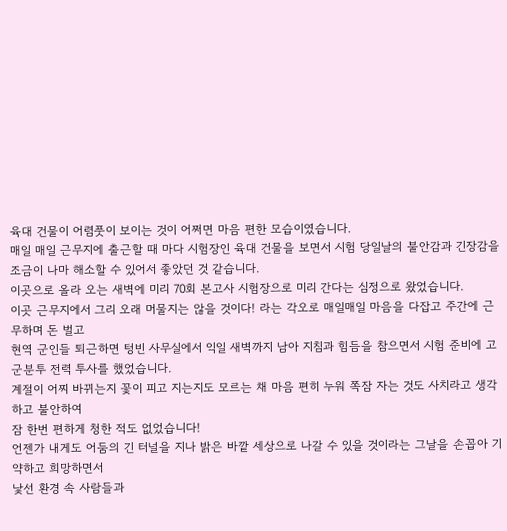육대 건물이 어렴풋이 보이는 것이 어쩌면 마음 편한 모습이였습니다.
매일 매일 근무지에 출근할 때 마다 시험장인 육대 건물을 보면서 시험 당일날의 불안감과 긴장감을 조금이 나마 해소할 수 있어서 좋았던 것 같습니다.
이곳으로 올라 오는 새벽에 미리 70회 본고사 시험장으로 미리 간다는 심정으로 왔었습니다.
이곳 근무지에서 그리 오래 머물지는 않을 것이다! 라는 각오로 매일매일 마음을 다잡고 주간에 근무하며 돈 벌고
현역 군인들 퇴근하면 텅빈 사무실에서 익일 새벽까지 남아 지침과 힘듬을 참으면서 시험 준비에 고군분투 전력 투사를 했었습니다.
계절이 어찌 바뀌는지 꽃이 피고 지는지도 모르는 채 마음 편히 누워 쪽잠 자는 것도 사치라고 생각하고 불안하여
잠 한번 편하게 청한 적도 없었습니다!
언젠가 내게도 어둠의 긴 터널을 지나 밝은 바깥 세상으로 나갈 수 있을 것이라는 그날을 손꼽아 기약하고 희망하면서
낯선 환경 속 사람들과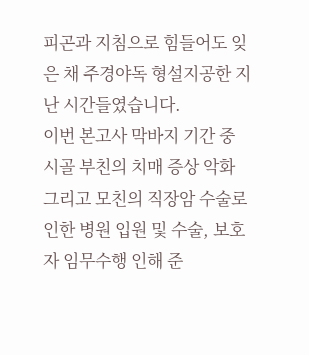피곤과 지침으로 힘들어도 잊은 채 주경야독 형설지공한 지난 시간들였습니다.
이번 본고사 막바지 기간 중
시골 부친의 치매 증상 악화 그리고 모친의 직장암 수술로 인한 병원 입원 및 수술, 보호자 임무수행 인해 준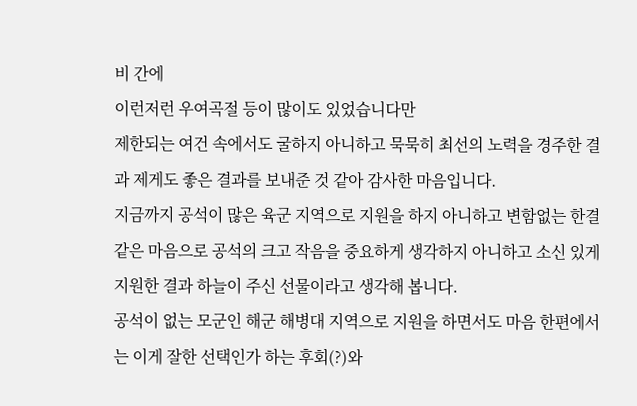비 간에
이런저런 우여곡절 등이 많이도 있었습니다만
제한되는 여건 속에서도 굴하지 아니하고 묵묵히 최선의 노력을 경주한 결과 제게도 좋은 결과를 보내준 것 같아 감사한 마음입니다.
지금까지 공석이 많은 육군 지역으로 지원을 하지 아니하고 변함없는 한결같은 마음으로 공석의 크고 작음을 중요하게 생각하지 아니하고 소신 있게 지원한 결과 하늘이 주신 선물이라고 생각해 봅니다.
공석이 없는 모군인 해군 해병대 지역으로 지원을 하면서도 마음 한편에서는 이게 잘한 선택인가 하는 후회(?)와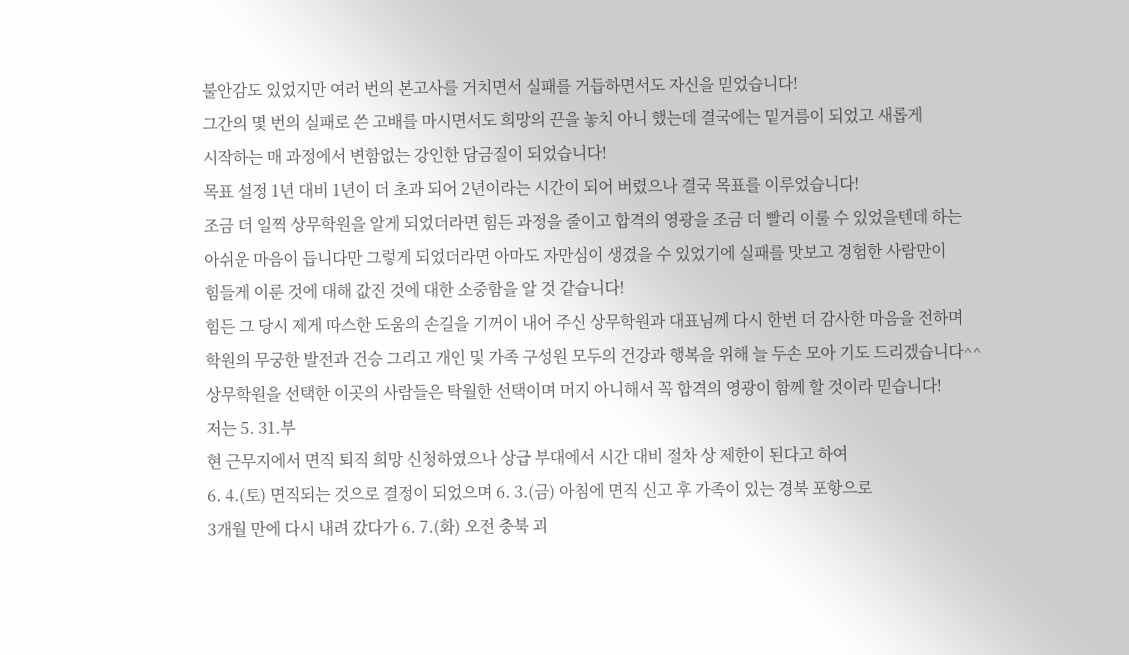불안감도 있었지만 여러 번의 본고사를 거치면서 실패를 거듭하면서도 자신을 믿었습니다!
그간의 몇 번의 실패로 쓴 고배를 마시면서도 희망의 끈을 놓치 아니 했는데 결국에는 밑거름이 되었고 새롭게
시작하는 매 과정에서 변함없는 강인한 담금질이 되었습니다!
목표 설정 1년 대비 1년이 더 초과 되어 2년이라는 시간이 되어 버렸으나 결국 목표를 이루었습니다!
조금 더 일찍 상무학원을 알게 되었더라면 힘든 과정을 줄이고 합격의 영광을 조금 더 빨리 이룰 수 있었을텐데 하는
아쉬운 마음이 듭니다만 그렇게 되었더라면 아마도 자만심이 생겼을 수 있었기에 실패를 맛보고 경험한 사람만이
힘들게 이룬 것에 대해 값진 것에 대한 소중함을 알 것 같습니다!
힘든 그 당시 제게 따스한 도움의 손길을 기꺼이 내어 주신 상무학원과 대표님께 다시 한번 더 감사한 마음을 전하며
학원의 무궁한 발전과 건승 그리고 개인 및 가족 구성원 모두의 건강과 행복을 위해 늘 두손 모아 기도 드리겠습니다^^
상무학원을 선택한 이곳의 사람들은 탁월한 선택이며 머지 아니해서 꼭 합격의 영광이 함께 할 것이라 믿습니다!
저는 5. 31.부
현 근무지에서 면직 퇴직 희망 신청하였으나 상급 부대에서 시간 대비 절차 상 제한이 된다고 하여
6. 4.(토) 면직되는 것으로 결정이 되었으며 6. 3.(금) 아침에 면직 신고 후 가족이 있는 경북 포항으로
3개월 만에 다시 내려 갔다가 6. 7.(화) 오전 충북 괴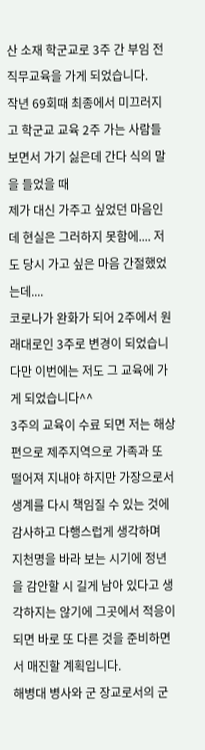산 소재 학군교로 3주 간 부임 전 직무교육을 가게 되었습니다.
작년 69회때 최종에서 미끄러지고 학군교 교육 2주 가는 사람들 보면서 가기 싫은데 간다 식의 말을 들었을 때
제가 대신 가주고 싶었던 마음인데 현실은 그러하지 못함에.... 저도 당시 가고 싶은 마음 간절했었는데....
코로나가 완화가 되어 2주에서 원래대로인 3주로 변경이 되었습니다만 이번에는 저도 그 교육에 가게 되었습니다^^
3주의 교육이 수료 되면 저는 해상편으로 제주지역으로 가족과 또 떨어져 지내야 하지만 가장으로서
생계를 다시 책임질 수 있는 것에 감사하고 다행스럽게 생각하며
지천명을 바라 보는 시기에 정년을 감안할 시 길게 남아 있다고 생각하지는 않기에 그곳에서 적응이 되면 바로 또 다른 것을 준비하면서 매진할 계획입니다.
해병대 병사와 군 장교로서의 군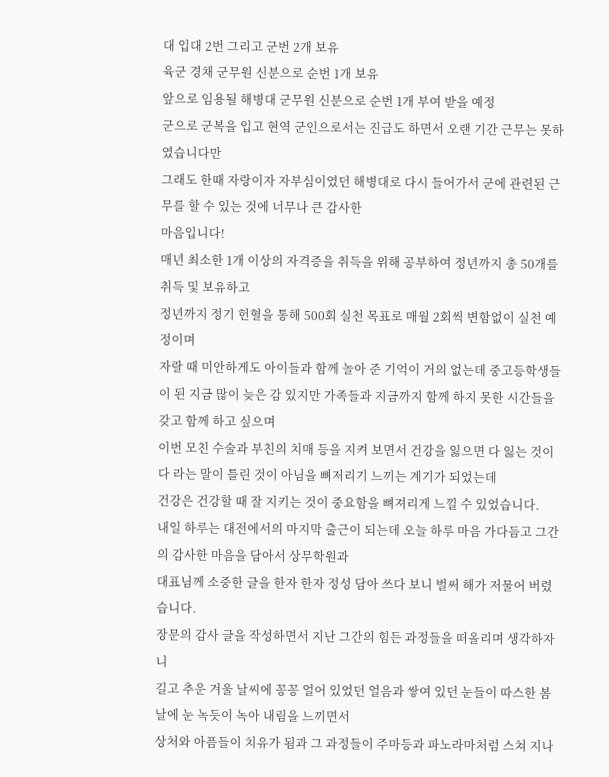대 입대 2번 그리고 군번 2개 보유
육군 경채 군무원 신분으로 순번 1개 보유
앞으로 임용될 해병대 군무원 신분으로 순번 1개 부여 받을 예정
군으로 군복을 입고 현역 군인으로서는 진급도 하면서 오랜 기간 근무는 못하였습니다만
그래도 한때 자랑이자 자부심이였던 해병대로 다시 들어가서 군에 관련된 근무를 할 수 있는 것에 너무나 큰 감사한
마음입니다!
매년 최소한 1개 이상의 자격증을 취득을 위해 공부하여 정년까지 총 50개를 취득 및 보유하고
정년까지 정기 헌혈을 통해 500회 실천 목표로 매월 2회씩 변함없이 실천 예정이며
자랄 때 미안하게도 아이들과 함께 놀아 준 기억이 거의 없는데 중고등학생들이 된 지금 많이 늦은 감 있지만 가족들과 지금까지 함께 하지 못한 시간들을 갖고 함께 하고 싶으며
이번 모친 수술과 부친의 치매 등을 지켜 보면서 건강을 잃으면 다 잃는 것이다 라는 말이 틀린 것이 아님을 뼈저리기 느끼는 계기가 되었는데
건강은 건강할 때 잘 지키는 것이 중요함을 뼈져리게 느낄 수 있었습니다.
내일 하루는 대전에서의 마지막 출근이 되는데 오늘 하루 마음 가다듬고 그간의 감사한 마음을 담아서 상무학원과
대표님께 소중한 글을 한자 한자 정성 담아 쓰다 보니 벌써 해가 저물어 버렸습니다.
장문의 감사 글을 작성하면서 지난 그간의 힘든 과정들을 떠올리며 생각하자니
길고 추운 겨울 날씨에 꽁꽁 얼어 있었던 얼음과 쌓여 있던 눈들이 따스한 봄날에 눈 녹듯이 녹아 내림을 느끼면서
상처와 아픔들이 치유가 됨과 그 과정들이 주마등과 파노라마처럼 스쳐 지나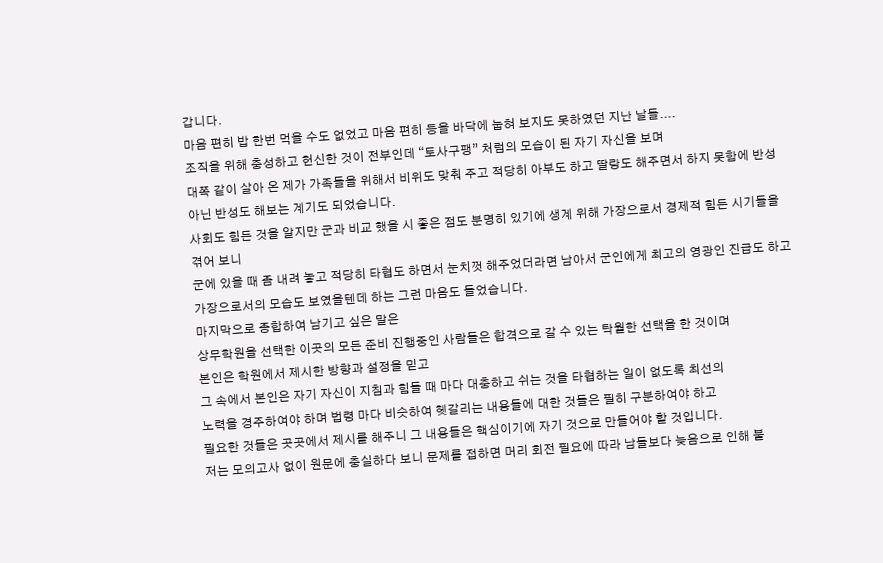갑니다.
마음 편히 밥 한번 먹을 수도 없었고 마음 편히 등을 바닥에 눕혀 보지도 못하였던 지난 날들....
조직을 위해 충성하고 헌신한 것이 전부인데 “토사구팽” 처럼의 모습이 된 자기 자신을 보며
대쪽 같이 살아 온 제가 가족들을 위해서 비위도 맞춰 주고 적당히 아부도 하고 딸랑도 해주면서 하지 못함에 반성
아닌 반성도 해보는 계기도 되었습니다.
사회도 힘든 것을 알지만 군과 비교 했을 시 좋은 점도 분명히 있기에 생계 위해 가장으로서 경제적 힘든 시기들을
겪어 보니
군에 있을 때 좀 내려 놓고 적당히 타협도 하면서 눈치껏 해주었더라면 남아서 군인에게 최고의 영광인 진급도 하고
가장으로서의 모습도 보였을텐데 하는 그런 마음도 들었습니다.
마지막으로 종합하여 남기고 싶은 말은
상무학원을 선택한 이곳의 모든 준비 진행중인 사람들은 합격으로 갈 수 있는 탁월한 선택을 한 것이며
본인은 학원에서 제시한 방향과 설정을 믿고
그 속에서 본인은 자기 자신이 지침과 힘들 때 마다 대충하고 쉬는 것을 타협하는 일이 없도록 최선의
노력을 경주하여야 하며 법령 마다 비슷하여 헷갈리는 내용들에 대한 것들은 필히 구분하여야 하고
필요한 것들은 곳곳에서 제시를 해주니 그 내용들은 핵심이기에 자기 것으로 만들어야 할 것입니다.
저는 모의고사 없이 원문에 충실하다 보니 문제를 접하면 머리 회전 필요에 따라 남들보다 늦음으로 인해 불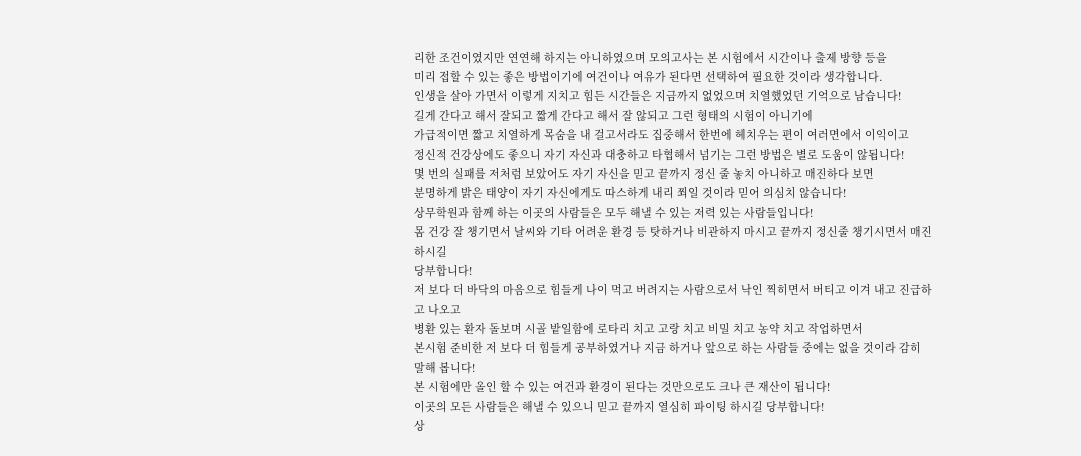리한 조건이였지만 연연해 하지는 아니하였으며 모의고사는 본 시험에서 시간이나 출제 방향 등을
미리 접할 수 있는 좋은 방법이기에 여건이나 여유가 된다면 선택하여 필요한 것이라 생각합니다.
인생을 살아 가면서 이렇게 지치고 힘든 시간들은 지금까지 없었으며 치열했었던 기억으로 남습니다!
길게 간다고 해서 잘되고 짧게 간다고 해서 잘 않되고 그런 형태의 시험이 아니기에
가급적이면 짧고 치열하게 목숨을 내 걸고서라도 집중해서 한번에 헤치우는 편이 여러면에서 이익이고
정신적 건강상에도 좋으니 자기 자신과 대충하고 타협해서 넘기는 그런 방법은 별로 도움이 않됩니다!
몇 번의 실패를 저처럼 보았어도 자기 자신을 믿고 끝까지 정신 줄 놓치 아니하고 매진하다 보면
분명하게 밝은 태양이 자기 자신에게도 따스하게 내리 쬐일 것이라 믿어 의심치 않습니다!
상무학원과 함께 하는 이곳의 사람들은 모두 해낼 수 있는 저력 있는 사람들입니다!
몸 건강 잘 챙기면서 날씨와 기타 어려운 환경 등 탓하거나 비관하지 마시고 끝까지 정신줄 챙기시면서 매진하시길
당부합니다!
저 보다 더 바닥의 마음으로 힘들게 나이 먹고 버려지는 사람으로서 낙인 찍히면서 버티고 이겨 내고 진급하고 나오고
병환 있는 환자 돌보며 시골 밭일함에 로타리 치고 고랑 치고 비밀 치고 농약 치고 작업하면서
본시험 준비한 저 보다 더 힘들게 공부하였거나 지금 하거나 앞으로 하는 사람들 중에는 없을 것이라 감히 말해 봅니다!
본 시험에만 올인 할 수 있는 여건과 환경이 된다는 것만으로도 크나 큰 재산이 됩니다!
이곳의 모든 사람들은 해낼 수 있으니 믿고 끝까지 열심히 파이팅 하시길 당부합니다!
상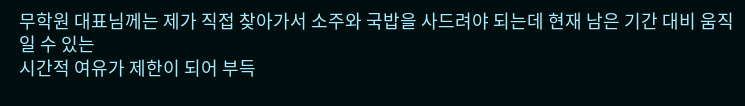무학원 대표님께는 제가 직접 찾아가서 소주와 국밥을 사드려야 되는데 현재 남은 기간 대비 움직일 수 있는
시간적 여유가 제한이 되어 부득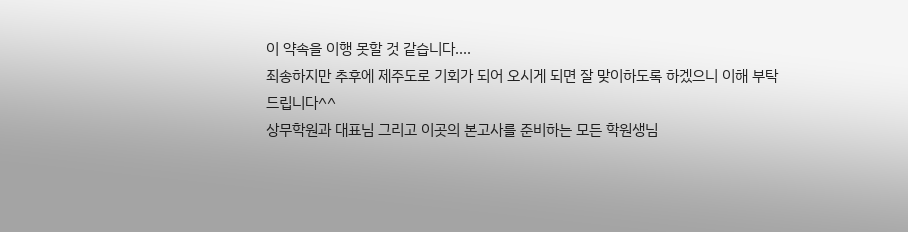이 약속을 이행 못할 것 같습니다....
죄송하지만 추후에 제주도로 기회가 되어 오시게 되면 잘 맞이하도록 하겠으니 이해 부탁드립니다^^
상무학원과 대표님 그리고 이곳의 본고사를 준비하는 모든 학원생님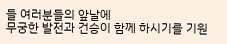들 여러분들의 앞날에
무궁한 발전과 건승이 함께 하시기를 기원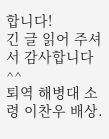합니다!
긴 글 읽어 주셔서 감사합니다^^
퇴역 해병대 소령 이찬우 배상.